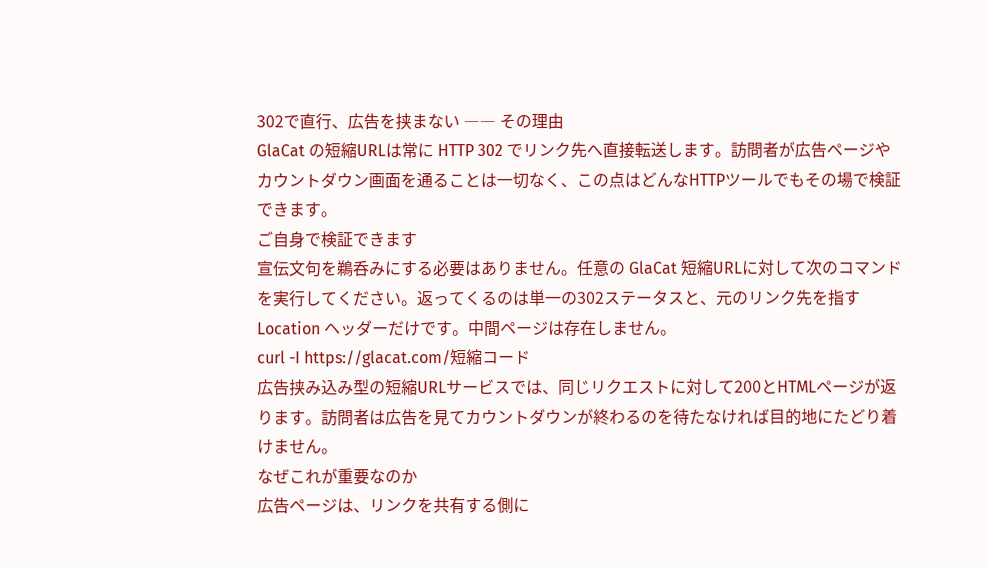302で直行、広告を挟まない ―― その理由
GlaCat の短縮URLは常に HTTP 302 でリンク先へ直接転送します。訪問者が広告ページやカウントダウン画面を通ることは一切なく、この点はどんなHTTPツールでもその場で検証できます。
ご自身で検証できます
宣伝文句を鵜呑みにする必要はありません。任意の GlaCat 短縮URLに対して次のコマンドを実行してください。返ってくるのは単一の302ステータスと、元のリンク先を指す Location ヘッダーだけです。中間ページは存在しません。
curl -I https://glacat.com/短縮コード
広告挟み込み型の短縮URLサービスでは、同じリクエストに対して200とHTMLページが返ります。訪問者は広告を見てカウントダウンが終わるのを待たなければ目的地にたどり着けません。
なぜこれが重要なのか
広告ページは、リンクを共有する側に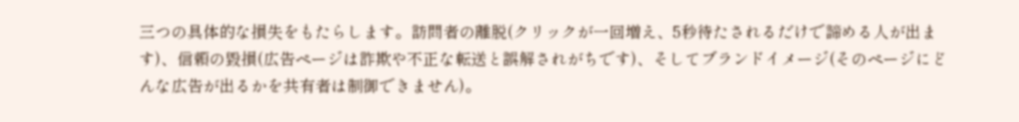三つの具体的な損失をもたらします。訪問者の離脱(クリックが一回増え、5秒待たされるだけで諦める人が出ます)、信頼の毀損(広告ページは詐欺や不正な転送と誤解されがちです)、そしてブランドイメージ(そのページにどんな広告が出るかを共有者は制御できません)。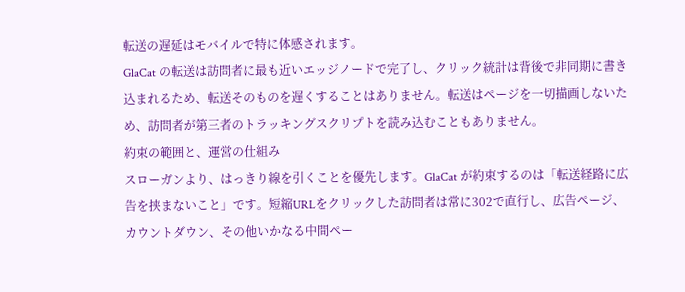転送の遅延はモバイルで特に体感されます。
GlaCat の転送は訪問者に最も近いエッジノードで完了し、クリック統計は背後で非同期に書き込まれるため、転送そのものを遅くすることはありません。転送はページを一切描画しないため、訪問者が第三者のトラッキングスクリプトを読み込むこともありません。
約束の範囲と、運営の仕組み
スローガンより、はっきり線を引くことを優先します。GlaCat が約束するのは「転送経路に広告を挟まないこと」です。短縮URLをクリックした訪問者は常に302で直行し、広告ページ、カウントダウン、その他いかなる中間ペー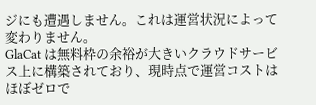ジにも遭遇しません。これは運営状況によって変わりません。
GlaCat は無料枠の余裕が大きいクラウドサービス上に構築されており、現時点で運営コストはほぼゼロで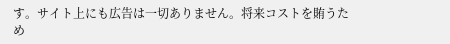す。サイト上にも広告は一切ありません。将来コストを賄うため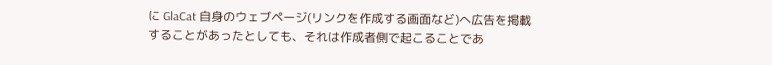に GlaCat 自身のウェブページ(リンクを作成する画面など)へ広告を掲載することがあったとしても、それは作成者側で起こることであ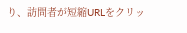り、訪問者が短縮URLをクリッ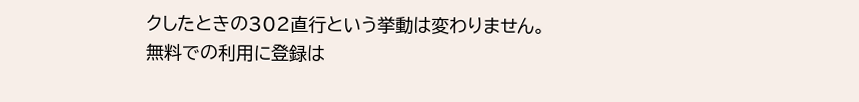クしたときの302直行という挙動は変わりません。
無料での利用に登録は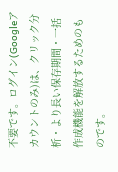不要です。ログイン(Googleアカウントのみ)は、クリック分析・より長い保存期間・一括作成機能を解放するためのものです。